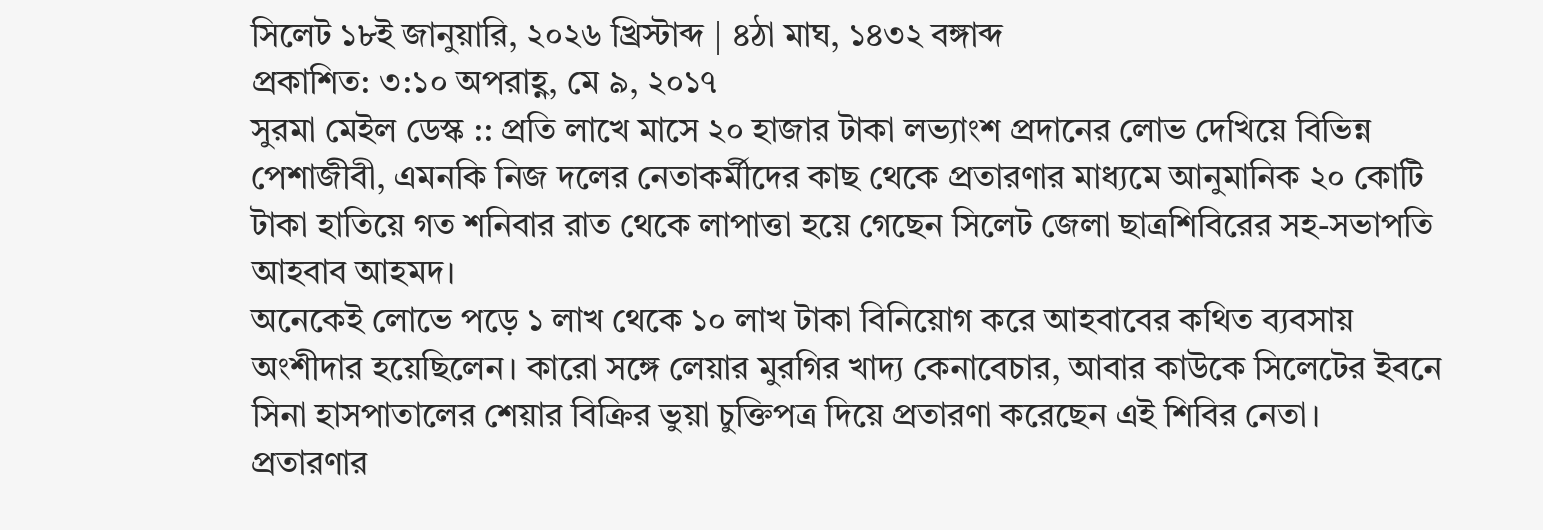সিলেট ১৮ই জানুয়ারি, ২০২৬ খ্রিস্টাব্দ | ৪ঠা মাঘ, ১৪৩২ বঙ্গাব্দ
প্রকাশিত: ৩:১০ অপরাহ্ণ, মে ৯, ২০১৭
সুরমা মেইল ডেস্ক :: প্রতি লাখে মাসে ২০ হাজার টাকা লভ্যাংশ প্রদানের লোভ দেখিয়ে বিভিন্ন পেশাজীবী, এমনকি নিজ দলের নেতাকর্মীদের কাছ থেকে প্রতারণার মাধ্যমে আনুমানিক ২০ কোটি টাকা হাতিয়ে গত শনিবার রাত থেকে লাপাত্তা হয়ে গেছেন সিলেট জেলা ছাত্রশিবিরের সহ-সভাপতি আহবাব আহমদ।
অনেকেই লোভে পড়ে ১ লাখ থেকে ১০ লাখ টাকা বিনিয়োগ করে আহবাবের কথিত ব্যবসায় অংশীদার হয়েছিলেন। কারো সঙ্গে লেয়ার মুরগির খাদ্য কেনাবেচার, আবার কাউকে সিলেটের ইবনে সিনা হাসপাতালের শেয়ার বিক্রির ভুয়া চুক্তিপত্র দিয়ে প্রতারণা করেছেন এই শিবির নেতা।
প্রতারণার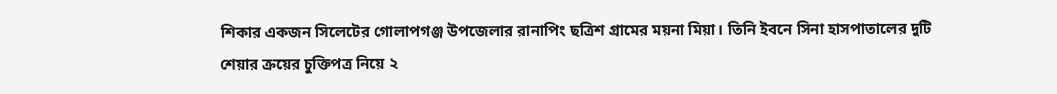শিকার একজন সিলেটের গোলাপগঞ্জ উপজেলার রানাপিং ছত্রিশ গ্রামের ময়না মিয়া। তিনি ইবনে সিনা হাসপাতালের দুটি শেয়ার ক্রয়ের চুক্তিপত্র নিয়ে ২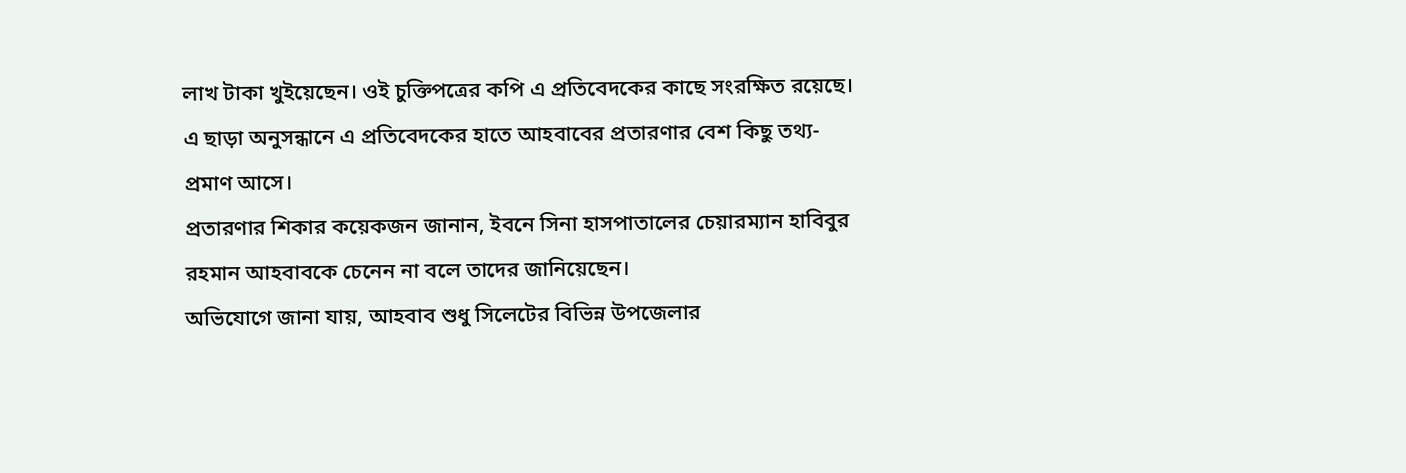লাখ টাকা খুইয়েছেন। ওই চুক্তিপত্রের কপি এ প্রতিবেদকের কাছে সংরক্ষিত রয়েছে। এ ছাড়া অনুসন্ধানে এ প্রতিবেদকের হাতে আহবাবের প্রতারণার বেশ কিছু তথ্য-প্রমাণ আসে।
প্রতারণার শিকার কয়েকজন জানান, ইবনে সিনা হাসপাতালের চেয়ারম্যান হাবিবুর রহমান আহবাবকে চেনেন না বলে তাদের জানিয়েছেন।
অভিযোগে জানা যায়, আহবাব শুধু সিলেটের বিভিন্ন উপজেলার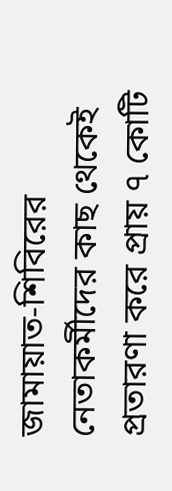জামায়াত-শিবিরের নেতাকর্মীদের কাছ থেকেই প্রতারণা করে প্রায় ৭ কোটি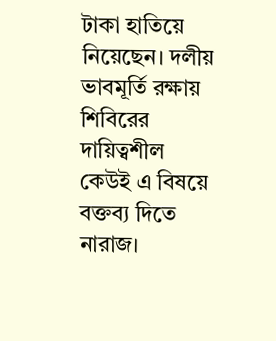টাকা হাতিয়ে নিয়েছেন। দলীয় ভাবমূর্তি রক্ষায় শিবিরের দায়িত্বশীল কেউই এ বিষয়ে বক্তব্য দিতে নারাজ।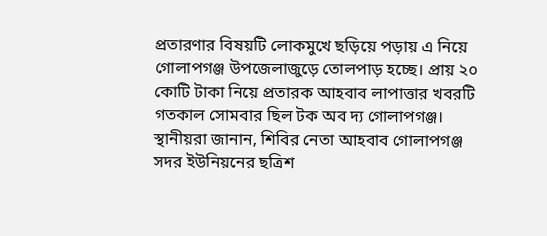প্রতারণার বিষয়টি লোকমুখে ছড়িয়ে পড়ায় এ নিয়ে গোলাপগঞ্জ উপজেলাজুড়ে তোলপাড় হচ্ছে। প্রায় ২০ কোটি টাকা নিয়ে প্রতারক আহবাব লাপাত্তার খবরটি গতকাল সোমবার ছিল টক অব দ্য গোলাপগঞ্জ।
স্থানীয়রা জানান, শিবির নেতা আহবাব গোলাপগঞ্জ সদর ইউনিয়নের ছত্রিশ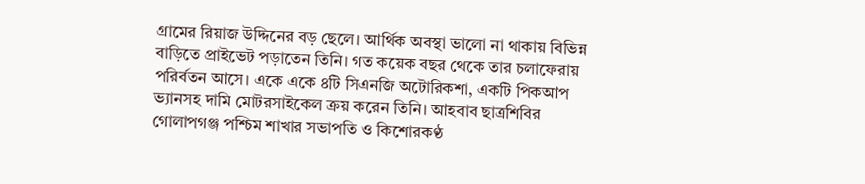গ্রামের রিয়াজ উদ্দিনের বড় ছেলে। আর্থিক অবস্থা ভালো না থাকায় বিভিন্ন বাড়িতে প্রাইভেট পড়াতেন তিনি। গত কয়েক বছর থেকে তার চলাফেরায় পরির্বতন আসে। একে একে ৪টি সিএনজি অটোরিকশা, একটি পিকআপ ভ্যানসহ দামি মোটরসাইকেল ক্রয় করেন তিনি। আহবাব ছাত্রশিবির গোলাপগঞ্জ পশ্চিম শাখার সভাপতি ও কিশোরকণ্ঠ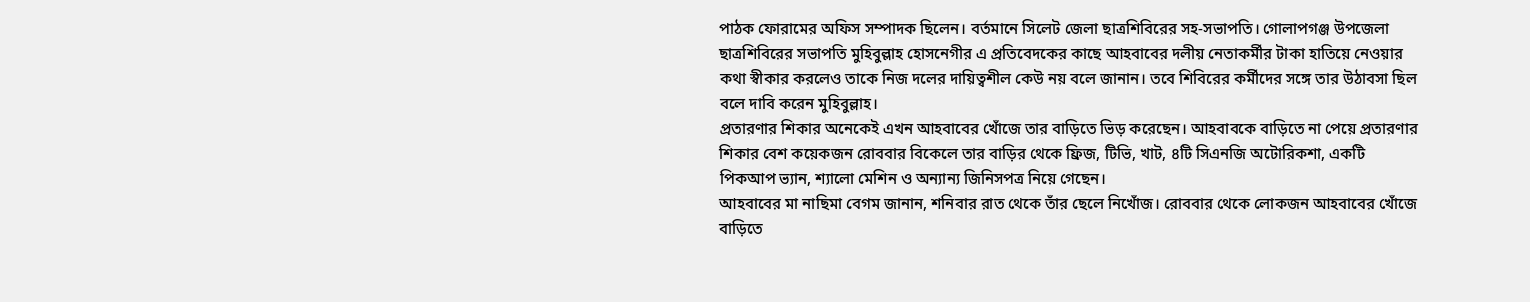পাঠক ফোরামের অফিস সম্পাদক ছিলেন। বর্তমানে সিলেট জেলা ছাত্রশিবিরের সহ-সভাপতি। গোলাপগঞ্জ উপজেলা ছাত্রশিবিরের সভাপতি মুহিবুল্লাহ হোসনেগীর এ প্রতিবেদকের কাছে আহবাবের দলীয় নেতাকর্মীর টাকা হাতিয়ে নেওয়ার কথা স্বীকার করলেও তাকে নিজ দলের দায়িত্বশীল কেউ নয় বলে জানান। তবে শিবিরের কর্মীদের সঙ্গে তার উঠাবসা ছিল বলে দাবি করেন মুহিবুল্লাহ।
প্রতারণার শিকার অনেকেই এখন আহবাবের খোঁজে তার বাড়িতে ভিড় করেছেন। আহবাবকে বাড়িতে না পেয়ে প্রতারণার শিকার বেশ কয়েকজন রোববার বিকেলে তার বাড়ির থেকে ফ্রিজ, টিভি, খাট, ৪টি সিএনজি অটোরিকশা, একটি পিকআপ ভ্যান, শ্যালো মেশিন ও অন্যান্য জিনিসপত্র নিয়ে গেছেন।
আহবাবের মা নাছিমা বেগম জানান, শনিবার রাত থেকে তাঁর ছেলে নিখোঁজ। রোববার থেকে লোকজন আহবাবের খোঁজে বাড়িতে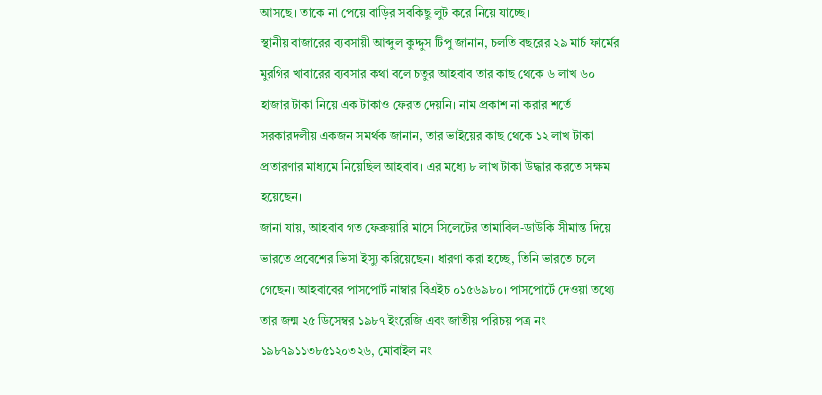আসছে। তাকে না পেয়ে বাড়ির সবকিছু লুট করে নিয়ে যাচ্ছে।
স্থানীয় বাজারের ব্যবসায়ী আব্দুল কুদ্দুস টিপু জানান, চলতি বছরের ২৯ মার্চ ফার্মের মুরগির খাবারের ব্যবসার কথা বলে চতুর আহবাব তার কাছ থেকে ৬ লাখ ৬০ হাজার টাকা নিয়ে এক টাকাও ফেরত দেয়নি। নাম প্রকাশ না করার শর্তে সরকারদলীয় একজন সমর্থক জানান, তার ভাইয়ের কাছ থেকে ১২ লাখ টাকা প্রতারণার মাধ্যমে নিয়েছিল আহবাব। এর মধ্যে ৮ লাখ টাকা উদ্ধার করতে সক্ষম হয়েছেন।
জানা যায়, আহবাব গত ফেব্রুয়ারি মাসে সিলেটের তামাবিল-ডাউকি সীমান্ত দিয়ে ভারতে প্রবেশের ভিসা ইস্যু করিয়েছেন। ধারণা করা হচ্ছে, তিনি ভারতে চলে গেছেন। আহবাবের পাসপোর্ট নাম্বার বিএইচ ০১৫৬৯৮০। পাসপোর্টে দেওয়া তথ্যে তার জন্ম ২৫ ডিসেম্বর ১৯৮৭ ইংরেজি এবং জাতীয় পরিচয় পত্র নং ১৯৮৭৯১১৩৮৫১২০৩২৬, মোবাইল নং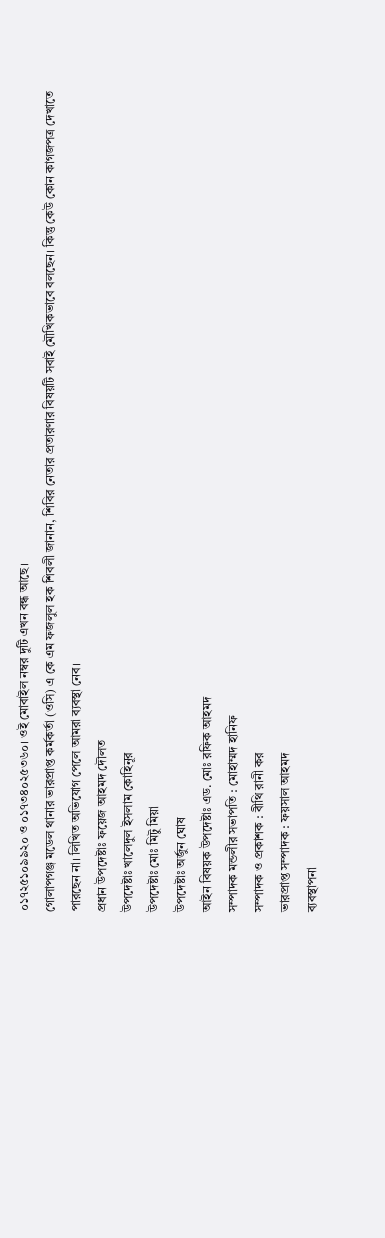০১৭২৫১০৯৯২০ ও ০১৭৩৪০২৫৩৬০। ওই মোবাইল নম্বর দুটি এখন বন্ধ আছে।
গোলাপগঞ্জ মডেল থানার ভারপ্রাপ্ত কর্মকর্তা (ওসি) এ কে এম ফজলুল হক শিবলী জানান, শিবির নেতার প্রতারণার বিষয়টি সবাই মৌখিকভাবে বলছেন। কিন্তু কেউ কোন কাগজপত্র দেখাতে পারছেন না। লিখিত অভিযোগ পেলে আমরা ব্যবস্থা নেব।
প্রধান উপদেষ্টাঃ ফয়েজ আহমদ দৌলত
উপদেষ্টাঃ খালেদুল ইসলাম কোহিনূর
উপদেষ্টাঃ মোঃ মিটু মিয়া
উপদেষ্টাঃ অর্জুন ঘোষ
আইন বিষয়ক উপদেষ্টাঃ এড. মোঃ রফিক আহমদ
সম্পাদক মন্ডলীর সভাপতি : মোহাম্মদ হানিফ
সম্পাদক ও প্রকাশক : বীথি রানী কর
ভারপ্রাপ্ত সম্পাদক : ফয়সাল আহমদ
ব্যবস্থাপনা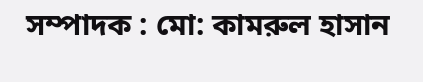সম্পাদক : মো: কামরুল হাসান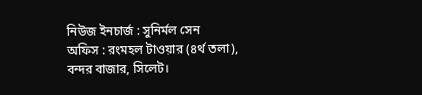নিউজ ইনচার্জ : সুনির্মল সেন
অফিস : রংমহল টাওয়ার (৪র্থ তলা),
বন্দর বাজার, সিলেট।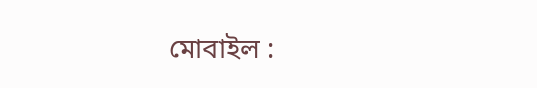মোবাইল :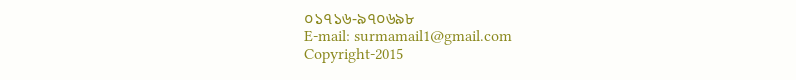০১৭১৬-৯৭০৬৯৮
E-mail: surmamail1@gmail.com
Copyright-2015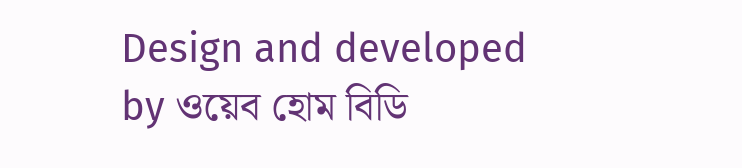Design and developed by ওয়েব হোম বিডি